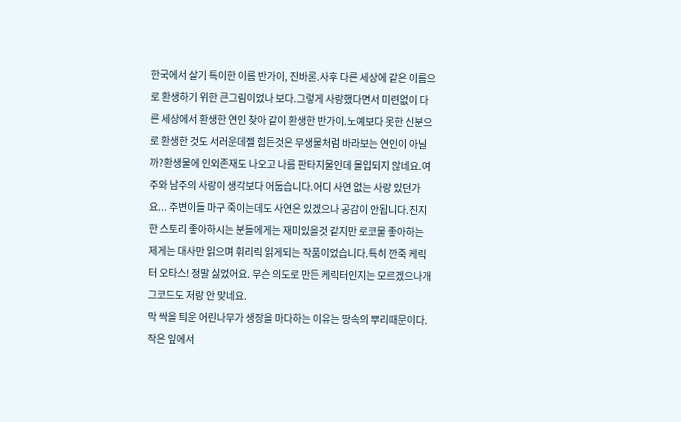한국에서 살기 특이한 이름 반가이, 진바론.사후 다른 세상에 같은 이름으로 환생하기 위한 큰그림이었나 보다.그렇게 사랑했다면서 미련없이 다른 세상에서 환생한 연인 찾아 같이 환생한 반가이.노예보다 못한 신분으로 환생한 것도 서러운데젤 힘든것은 무생물처럼 바라보는 연인이 아닐까?환생물에 인외존재도 나오고 나름 판타지물인데 몰입되지 않네요.여주와 남주의 사랑이 생각보다 어둡습니다.어디 사연 없는 사랑 있던가요... 주변이들 마구 죽이는데도 사연은 있겠으나 공감이 안됩니다.진지한 스토리 좋아하시는 분들에게는 재미있을것 같지만 로코물 좋아하는 제게는 대사만 읽으며 휘리릭 읽게되는 작품이었습니다.특히 깐죽 케릭터 오타스! 정말 싫었어요. 무슨 의도로 만든 케릭터인지는 모르겠으나개그코드도 저랑 안 맞네요.
막 싹을 틔운 어린나무가 생장을 마다하는 이유는 땅속의 뿌리때문이다. 작은 잎에서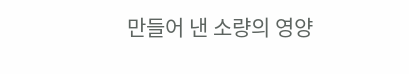만들어 낸 소량의 영양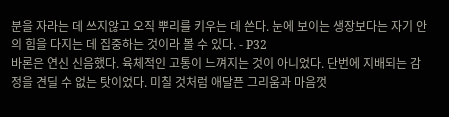분을 자라는 데 쓰지않고 오직 뿌리를 키우는 데 쓴다. 눈에 보이는 생장보다는 자기 안의 힘을 다지는 데 집중하는 것이라 볼 수 있다. - P32
바론은 연신 신음했다. 육체적인 고통이 느껴지는 것이 아니었다. 단번에 지배되는 감정을 견딜 수 없는 탓이었다. 미칠 것처럼 애달픈 그리움과 마음껏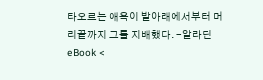타오르는 애욕이 발아래에서부터 머리끝까지 그를 지배했다. -알라딘 eBook <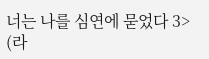너는 나를 심연에 묻었다 3> (라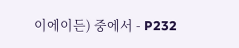이에이든) 중에서 - P232